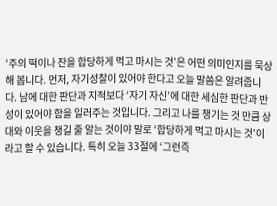‘주의 떡이나 잔을 합당하게 먹고 마시는 것’은 어떤 의미인지를 묵상해 봅니다. 먼저, 자기성찰이 있어야 한다고 오늘 말씀은 알려줍니다. 남에 대한 판단과 지적보다 ‘자기 자신’에 대한 세심한 판단과 반성이 있어야 함을 일러주는 것입니다. 그리고 나를 챙기는 것 만큼 상대와 이웃을 챙길 줄 알는 것이야 말로 ‘합당하게 먹고 마시는 것’이라고 할 수 있습니다. 특히 오늘 33절에 ‘그런즉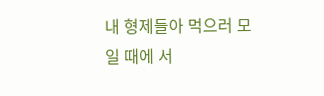내 형제들아 먹으러 모일 때에 서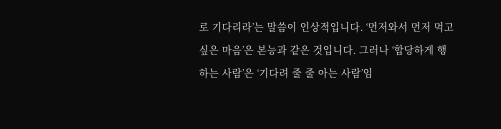로 기다리라’는 말씀이 인상적입니다. ‘먼저와서 먼저 먹고 싶은 마음’은 본능과 같은 것입니다. 그러나 ‘합당하게 행하는 사람’은 ‘기다려 줄 줄 아는 사람’임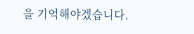을 기억해야겠습니다.